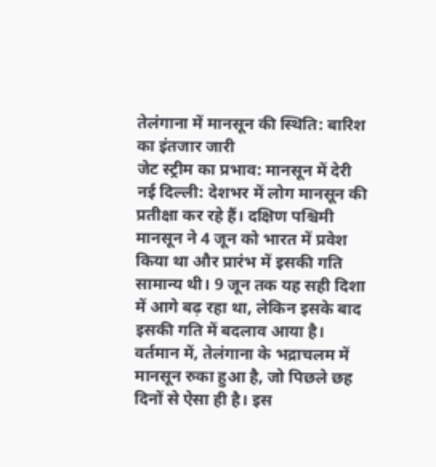तेलंगाना में मानसून की स्थिति: बारिश का इंतजार जारी
जेट स्ट्रीम का प्रभाव: मानसून में देरी
नई दिल्ली: देशभर में लोग मानसून की प्रतीक्षा कर रहे हैं। दक्षिण पश्चिमी मानसून ने 4 जून को भारत में प्रवेश किया था और प्रारंभ में इसकी गति सामान्य थी। 9 जून तक यह सही दिशा में आगे बढ़ रहा था, लेकिन इसके बाद इसकी गति में बदलाव आया है।
वर्तमान में, तेलंगाना के भद्राचलम में मानसून रुका हुआ है, जो पिछले छह दिनों से ऐसा ही है। इस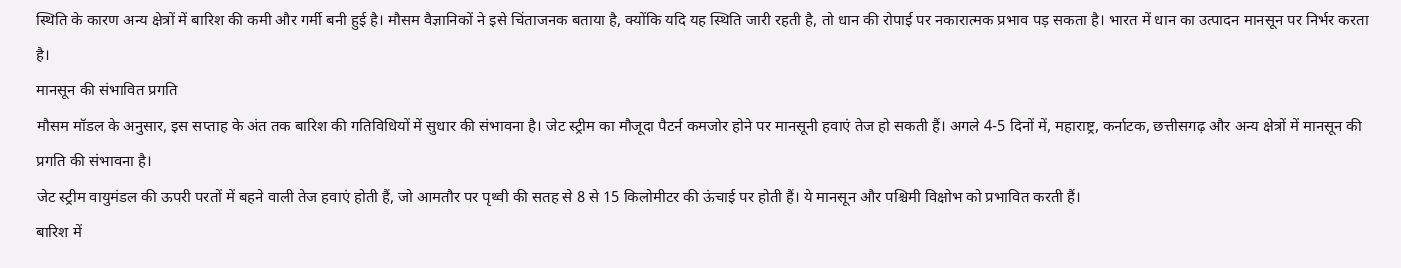स्थिति के कारण अन्य क्षेत्रों में बारिश की कमी और गर्मी बनी हुई है। मौसम वैज्ञानिकों ने इसे चिंताजनक बताया है, क्योंकि यदि यह स्थिति जारी रहती है, तो धान की रोपाई पर नकारात्मक प्रभाव पड़ सकता है। भारत में धान का उत्पादन मानसून पर निर्भर करता है।
मानसून की संभावित प्रगति
मौसम मॉडल के अनुसार, इस सप्ताह के अंत तक बारिश की गतिविधियों में सुधार की संभावना है। जेट स्ट्रीम का मौजूदा पैटर्न कमजोर होने पर मानसूनी हवाएं तेज हो सकती हैं। अगले 4-5 दिनों में, महाराष्ट्र, कर्नाटक, छत्तीसगढ़ और अन्य क्षेत्रों में मानसून की प्रगति की संभावना है।
जेट स्ट्रीम वायुमंडल की ऊपरी परतों में बहने वाली तेज हवाएं होती हैं, जो आमतौर पर पृथ्वी की सतह से 8 से 15 किलोमीटर की ऊंचाई पर होती हैं। ये मानसून और पश्चिमी विक्षोभ को प्रभावित करती हैं।
बारिश में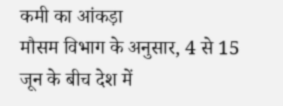कमी का आंकड़ा
मौसम विभाग के अनुसार, 4 से 15 जून के बीच देश में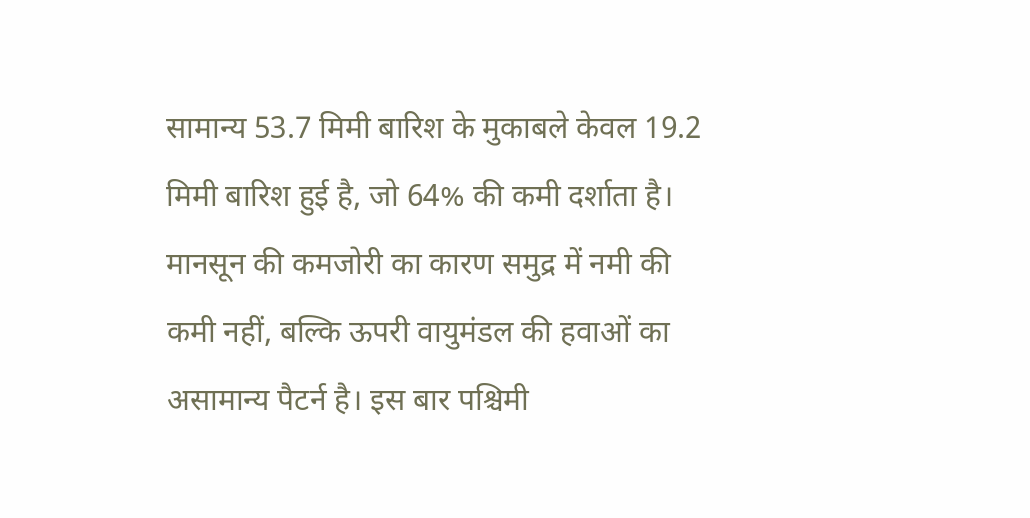सामान्य 53.7 मिमी बारिश के मुकाबले केवल 19.2 मिमी बारिश हुई है, जो 64% की कमी दर्शाता है। मानसून की कमजोरी का कारण समुद्र में नमी की कमी नहीं, बल्कि ऊपरी वायुमंडल की हवाओं का असामान्य पैटर्न है। इस बार पश्चिमी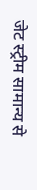जेट स्ट्रीम सामान्य से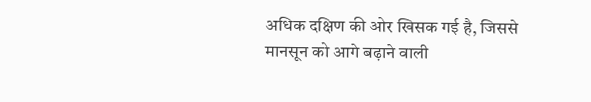अधिक दक्षिण की ओर खिसक गई है, जिससे मानसून को आगे बढ़ाने वाली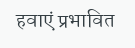हवाएं प्रभावित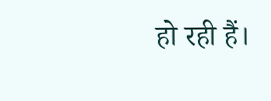हो रही हैं।